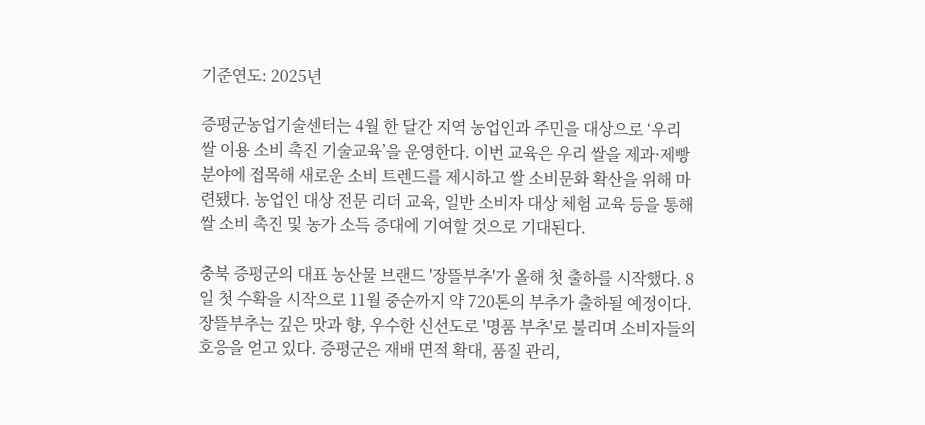기준연도: 2025년

증평군농업기술센터는 4월 한 달간 지역 농업인과 주민을 대상으로 ‘우리 쌀 이용 소비 촉진 기술교육’을 운영한다. 이번 교육은 우리 쌀을 제과·제빵 분야에 접목해 새로운 소비 트렌드를 제시하고 쌀 소비문화 확산을 위해 마련됐다. 농업인 대상 전문 리더 교육, 일반 소비자 대상 체험 교육 등을 통해 쌀 소비 촉진 및 농가 소득 증대에 기여할 것으로 기대된다.

충북 증평군의 대표 농산물 브랜드 '장뜰부추'가 올해 첫 출하를 시작했다. 8일 첫 수확을 시작으로 11월 중순까지 약 720톤의 부추가 출하될 예정이다. 장뜰부추는 깊은 맛과 향, 우수한 신선도로 '명품 부추'로 불리며 소비자들의 호응을 얻고 있다. 증평군은 재배 면적 확대, 품질 관리,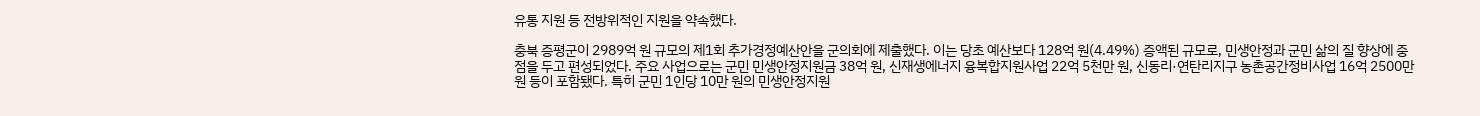유통 지원 등 전방위적인 지원을 약속했다.

충북 증평군이 2989억 원 규모의 제1회 추가경정예산안을 군의회에 제출했다. 이는 당초 예산보다 128억 원(4.49%) 증액된 규모로, 민생안정과 군민 삶의 질 향상에 중점을 두고 편성되었다. 주요 사업으로는 군민 민생안정지원금 38억 원, 신재생에너지 융복합지원사업 22억 5천만 원, 신동리·연탄리지구 농촌공간정비사업 16억 2500만 원 등이 포함됐다. 특히 군민 1인당 10만 원의 민생안정지원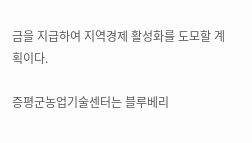금을 지급하여 지역경제 활성화를 도모할 계획이다.

증평군농업기술센터는 블루베리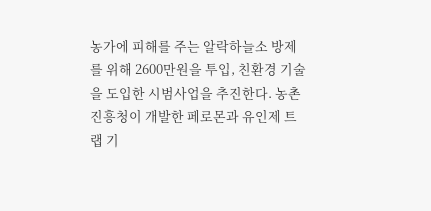농가에 피해를 주는 알락하늘소 방제를 위해 2600만원을 투입, 친환경 기술을 도입한 시범사업을 추진한다. 농촌진흥청이 개발한 페로몬과 유인제 트랩 기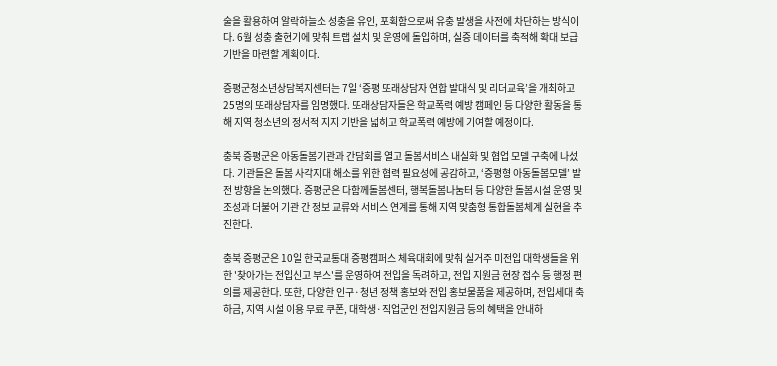술을 활용하여 알락하늘소 성충을 유인, 포획함으로써 유충 발생을 사전에 차단하는 방식이다. 6월 성충 출현기에 맞춰 트랩 설치 및 운영에 돌입하며, 실증 데이터를 축적해 확대 보급 기반을 마련할 계획이다.

증평군청소년상담복지센터는 7일 ‘증평 또래상담자 연합 발대식 및 리더교육’을 개최하고 25명의 또래상담자를 임명했다. 또래상담자들은 학교폭력 예방 캠페인 등 다양한 활동을 통해 지역 청소년의 정서적 지지 기반을 넓히고 학교폭력 예방에 기여할 예정이다.

충북 증평군은 아동돌봄기관과 간담회를 열고 돌봄서비스 내실화 및 협업 모델 구축에 나섰다. 기관들은 돌봄 사각지대 해소를 위한 협력 필요성에 공감하고, ‘증평형 아동돌봄모델’ 발전 방향을 논의했다. 증평군은 다함께돌봄센터, 행복돌봄나눔터 등 다양한 돌봄시설 운영 및 조성과 더불어 기관 간 정보 교류와 서비스 연계를 통해 지역 맞춤형 통합돌봄체계 실현을 추진한다.

충북 증평군은 10일 한국교통대 증평캠퍼스 체육대회에 맞춰 실거주 미전입 대학생들을 위한 '찾아가는 전입신고 부스'를 운영하여 전입을 독려하고, 전입 지원금 현장 접수 등 행정 편의를 제공한다. 또한, 다양한 인구·청년 정책 홍보와 전입 홍보물품을 제공하며, 전입세대 축하금, 지역 시설 이용 무료 쿠폰, 대학생·직업군인 전입지원금 등의 혜택을 안내하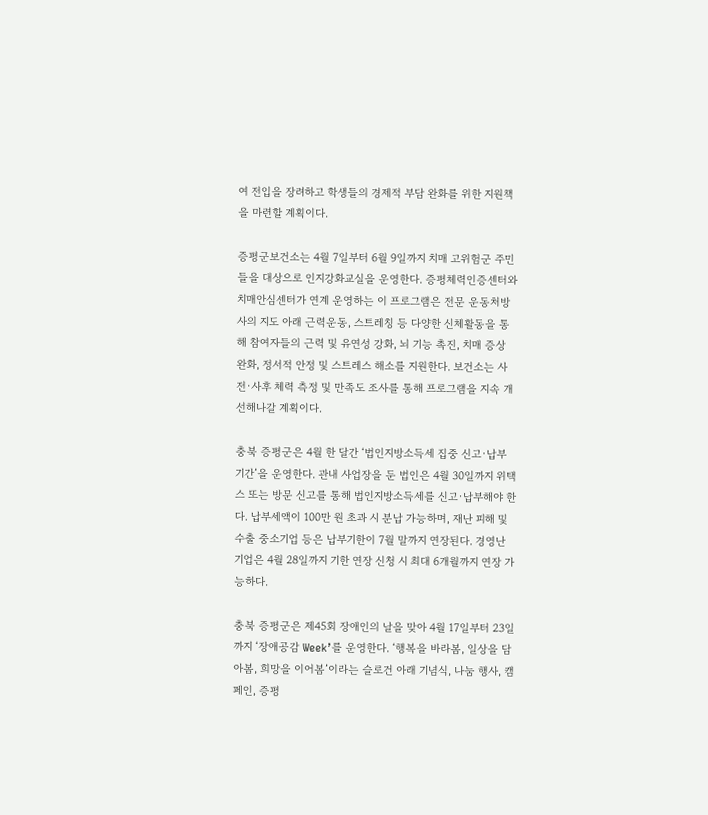여 전입을 장려하고 학생들의 경제적 부담 완화를 위한 지원책을 마련할 계획이다.

증평군보건소는 4월 7일부터 6월 9일까지 치매 고위험군 주민들을 대상으로 인지강화교실을 운영한다. 증평체력인증센터와 치매안심센터가 연계 운영하는 이 프로그램은 전문 운동처방사의 지도 아래 근력운동, 스트레칭 등 다양한 신체활동을 통해 참여자들의 근력 및 유연성 강화, 뇌 기능 촉진, 치매 증상 완화, 정서적 안정 및 스트레스 해소를 지원한다. 보건소는 사전·사후 체력 측정 및 만족도 조사를 통해 프로그램을 지속 개선해나갈 계획이다.

충북 증평군은 4월 한 달간 ‘법인지방소득세 집중 신고·납부 기간’을 운영한다. 관내 사업장을 둔 법인은 4월 30일까지 위택스 또는 방문 신고를 통해 법인지방소득세를 신고·납부해야 한다. 납부세액이 100만 원 초과 시 분납 가능하며, 재난 피해 및 수출 중소기업 등은 납부기한이 7월 말까지 연장된다. 경영난 기업은 4월 28일까지 기한 연장 신청 시 최대 6개월까지 연장 가능하다.

충북 증평군은 제45회 장애인의 날을 맞아 4월 17일부터 23일까지 ‘장애공감 Week’를 운영한다. ‘행복을 바라봄, 일상을 담아봄, 희망을 이어봄’이라는 슬로건 아래 기념식, 나눔 행사, 캠페인, 증평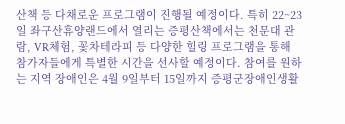산책 등 다채로운 프로그램이 진행될 예정이다. 특히 22~23일 좌구산휴양랜드에서 열리는 증평산책에서는 천문대 관람, VR체험, 꽃차테라피 등 다양한 힐링 프로그램을 통해 참가자들에게 특별한 시간을 선사할 예정이다. 참여를 원하는 지역 장애인은 4월 9일부터 15일까지 증평군장애인생활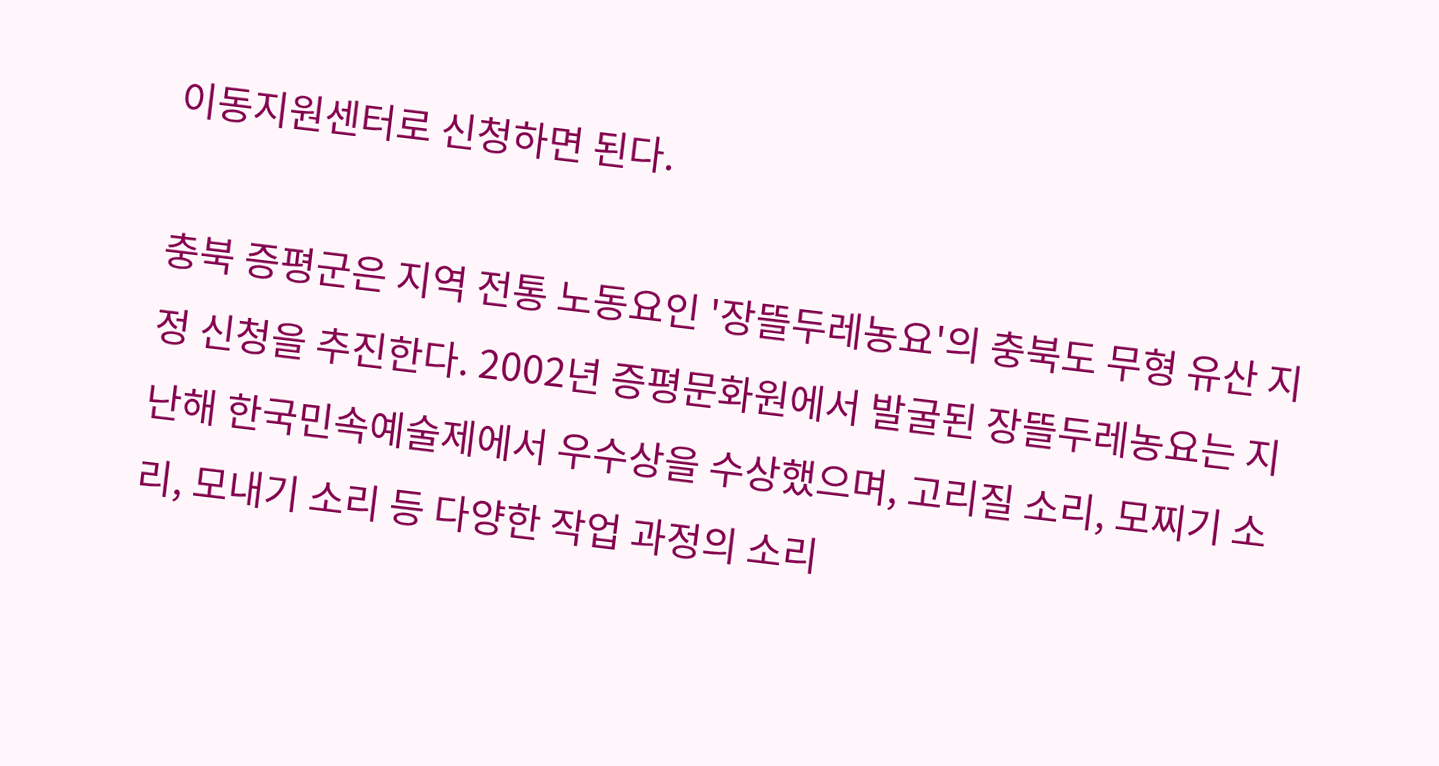이동지원센터로 신청하면 된다.

충북 증평군은 지역 전통 노동요인 '장뜰두레농요'의 충북도 무형 유산 지정 신청을 추진한다. 2002년 증평문화원에서 발굴된 장뜰두레농요는 지난해 한국민속예술제에서 우수상을 수상했으며, 고리질 소리, 모찌기 소리, 모내기 소리 등 다양한 작업 과정의 소리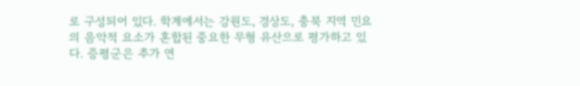로 구성되어 있다. 학계에서는 강원도, 경상도, 충북 지역 민요의 음악적 요소가 혼합된 중요한 무형 유산으로 평가하고 있다. 증평군은 추가 연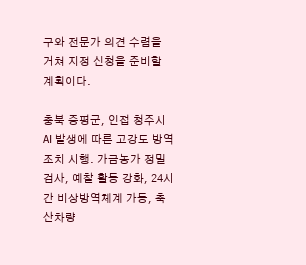구와 전문가 의견 수렴을 거쳐 지정 신청을 준비할 계획이다.

충북 증평군, 인접 청주시 AI 발생에 따른 고강도 방역 조치 시행. 가금농가 정밀검사, 예찰 활동 강화, 24시간 비상방역체계 가동, 축산차량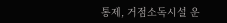통제, 거점소독시설 운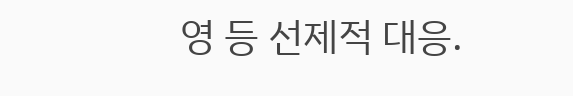영 등 선제적 대응.